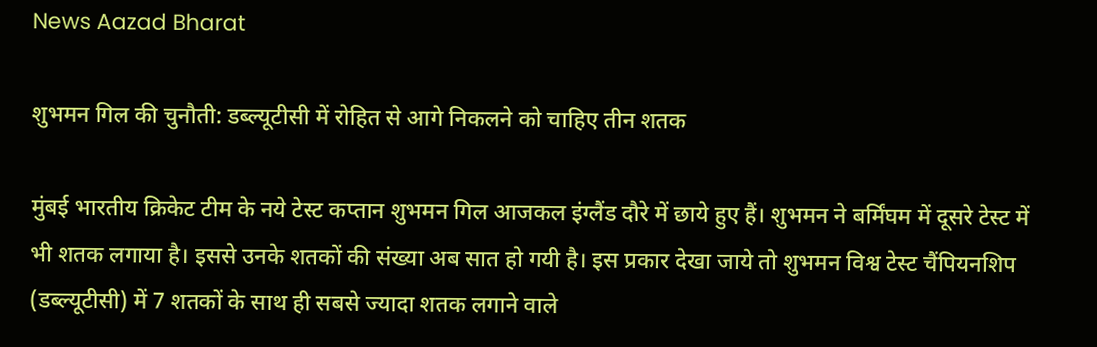News Aazad Bharat

शुभमन गिल की चुनौती: डब्ल्यूटीसी में रोहित से आगे निकलने को चाहिए तीन शतक

मुंबई भारतीय क्रिकेट टीम के नये टेस्ट कप्तान शुभमन गिल आजकल इंग्लैंड दौरे में छाये हुए हैं। शुभमन ने बर्मिंघम में दूसरे टेस्ट में भी शतक लगाया है। इससे उनके शतकों की संख्या अब सात हो गयी है। इस प्रकार देखा जाये तो शुभमन विश्व टेस्ट चैंपियनशिप (डब्ल्यूटीसी) में 7 शतकों के साथ ही सबसे ज्यादा शतक लगाने वाले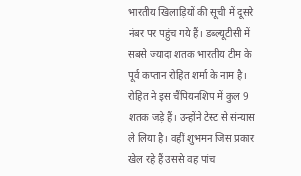भारतीय खिलाड़ियों की सूची में दूसरे नंबर पर पहुंच गये हैं। डब्ल्यूटीसी में सबसे ज्यादा शतक भारतीय टीम के पूर्व कप्तान रोहित शर्मा के नाम है। रोहित ने इस चैंपियनशिप में कुल 9 शतक जड़े हैं। उन्होंने टेस्ट से संन्यास ले लिया है। वहीं शुभमन जिस प्रकार खेल रहे हैं उससे वह पांच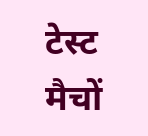टेस्ट मैचों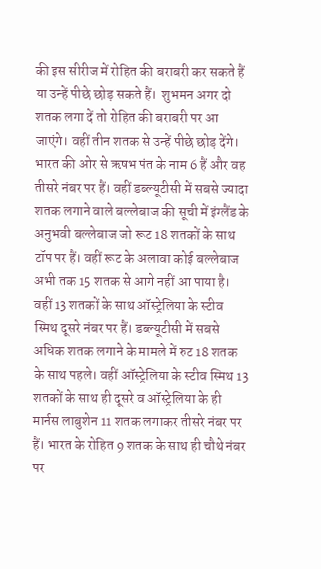की इस सीरीज में रोहित की बराबरी कर सकते हैं या उन्हें पीछे छोड़ सकते हैं।  शुभमन अगर दो शतक लगा दें तो रोहित की बराबरी पर आ जाएंगे। वहीं तीन शतक से उन्हें पीछे छोड़ देंगे। भारत की ओर से ऋषभ पंत के नाम 6 हैं और वह तीसरे नंबर पर हैं। वहीं डब्ल्यूटीसी में सबसे ज्यादा शतक लगाने वाले बल्लेबाज की सूची में इंग्लैंड के अनुभवी बल्लेबाज जो रूट 18 शतकों के साथ टॉप पर हैं। वहीं रूट के अलावा कोई बल्लेबाज अभी तक 15 शतक से आगे नहीं आ पाया है। वहीं 13 शतकों के साथ ऑस्ट्रेलिया के स्टीव स्मिथ दूसरे नंबर पर हैं। डब्ल्यूटीसी में सबसे अधिक शतक लगाने के मामले में रुट 18 शतक के साथ पहले। वहीं ऑस्ट्रेलिया के स्टीव स्मिथ 13 शतकों के साथ ही दूसरे व ऑस्ट्रेलिया के ही मार्नस लाबुशेन 11 शतक लगाकर तीसरे नंबर पर हैं। भारत के रोहित 9 शतक के साथ ही चौथे नंबर पर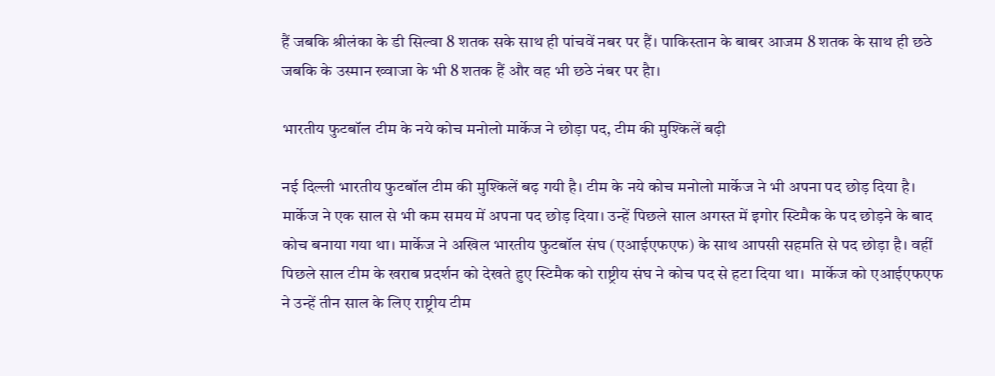हैं जबकि श्रीलंका के डी सिल्वा 8 शतक सके साथ ही पांचवें नबर पर हैं। पाकिस्तान के बाबर आजम 8 शतक के साथ ही छठे जबकि के उस्मान ख्वाजा के भी 8 शतक हैं और वह भी छठे नंबर पर हैा।

भारतीय फुटबॉल टीम के नये कोच मनोलो मार्केज ने छोड़ा पद, टीम की मुश्किलें बढ़ी

नई दिल्ली भारतीय फुटबॉल टीम की मुश्किलें बढ़ गयी है। टीम के नये कोच मनोलो मार्केज ने भी अपना पद छोड़ दिया है। मार्केज ने एक साल से भी कम समय में अपना पद छोड़ दिया। उन्हें पिछले साल अगस्त में इगोर स्टिमैक के पद छोड़ने के बाद कोच बनाया गया था। मार्केज ने अखिल भारतीय फुटबॉल संघ (एआईएफएफ) के साथ आपसी सहमति से पद छोड़ा है। वहीं पिछले साल टीम के खराब प्रदर्शन को देखते हुए स्टिमैक को राष्ट्रीय संघ ने कोच पद से हटा दिया था।  मार्केज को एआईएफएफ ने उन्हें तीन साल के लिए राष्ट्रीय टीम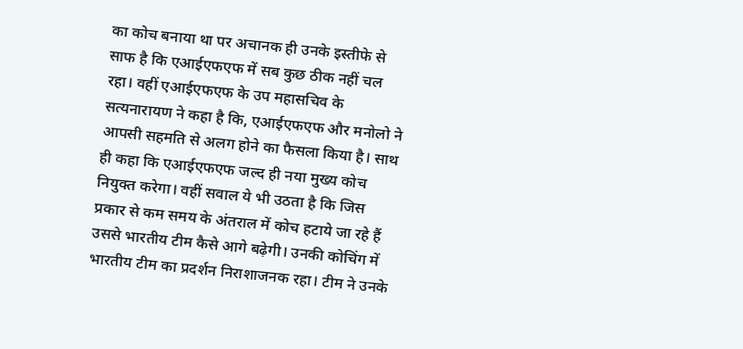का कोच बनाया था पर अचानक ही उनके इस्तीफे से साफ है कि एआईएफएफ में सब कुछ ठीक नहीं चल रहा। वहीं एआईएफएफ के उप महासचिव के सत्यनारायण ने कहा है कि, एआईएफएफ और मनोलो ने आपसी सहमति से अलग होने का फैसला किया है। साथ ही कहा कि एआईएफएफ जल्द ही नया मुख्य कोच नियुक्त करेगा। वहीं सवाल ये भी उठता है कि जिस प्रकार से कम समय के अंतराल में कोच हटाये जा रहे हैं उससे भारतीय टीम कैसे आगे बढ़ेगी। उनकी कोचिंग में भारतीय टीम का प्रदर्शन निराशाजनक रहा। टीम ने उनके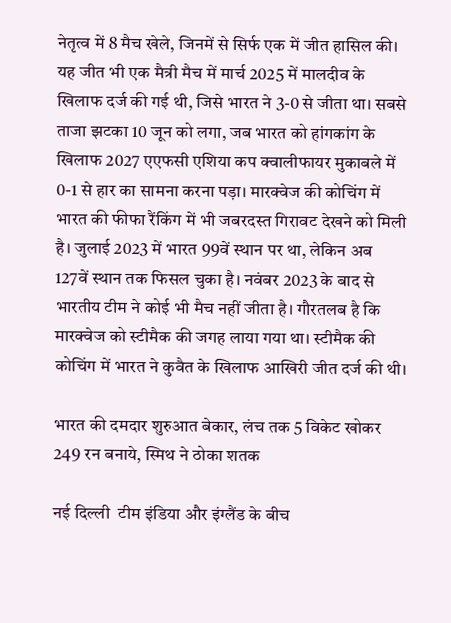नेतृत्व में 8 मैच खेले, जिनमें से सिर्फ एक में जीत हासिल की। यह जीत भी एक मैत्री मैच में मार्च 2025 में मालदीव के खिलाफ दर्ज की गई थी, जिसे भारत ने 3-0 से जीता था। सबसे ताजा झटका 10 जून को लगा, जब भारत को हांगकांग के खिलाफ 2027 एएफसी एशिया कप क्वालीफायर मुकाबले में 0-1 से हार का सामना करना पड़ा। मारक्वेज की कोचिंग में भारत की फीफा रैंकिंग में भी जबरदस्त गिरावट देखने को मिली है। जुलाई 2023 में भारत 99वें स्थान पर था, लेकिन अब 127वें स्थान तक फिसल चुका है। नवंबर 2023 के बाद से भारतीय टीम ने कोई भी मैच नहीं जीता है। गौरतलब है कि मारक्वेज को स्टीमैक की जगह लाया गया था। स्टीमैक की कोचिंग में भारत ने कुवैत के खिलाफ आखिरी जीत दर्ज की थी।

भारत की दमदार शुरुआत बेकार, लंच तक 5 विकेट खोकर 249 रन बनाये, स्मिथ ने ठोका शतक

नई दिल्ली  टीम इंडिया और इंग्लैंड के बीच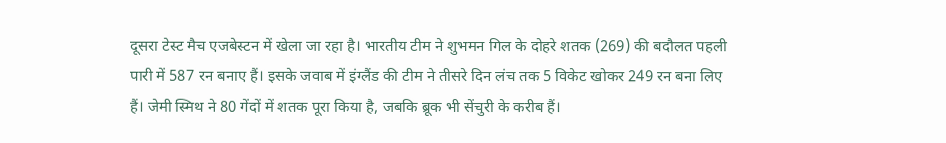दूसरा टेस्ट मैच एजबेस्टन में खेला जा रहा है। भारतीय टीम ने शुभमन गिल के दोहरे शतक (269) की बदौलत पहली पारी में 587 रन बनाए हैं। इसके जवाब में इंग्लैंड की टीम ने तीसरे दिन लंच तक 5 विकेट खोकर 249 रन बना लिए हैं। जेमी स्मिथ ने 80 गेंदों में शतक पूरा किया है, जबकि ब्रूक भी सेंचुरी के करीब हैं।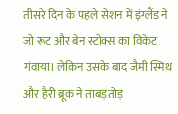तीसरे दिन के पहले सेशन में इंग्लैंड ने जो रूट और बेन स्टोक्स का विकेट गंवाया। लेकिन उसके बाद जैमी स्मिथ और हैरी ब्रूक ने ताबड़तोड़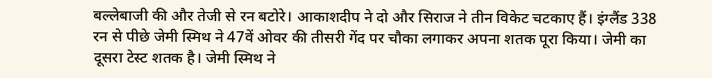बल्लेबाजी की और तेजी से रन बटोरे। आकाशदीप ने दो और सिराज ने तीन विकेट चटकाए हैं। इंग्लैंड 338 रन से पीछे जेमी स्मिथ ने 47वें ओवर की तीसरी गेंद पर चौका लगाकर अपना शतक पूरा किया। जेमी का दूसरा टेस्ट शतक है। जेमी स्मिथ ने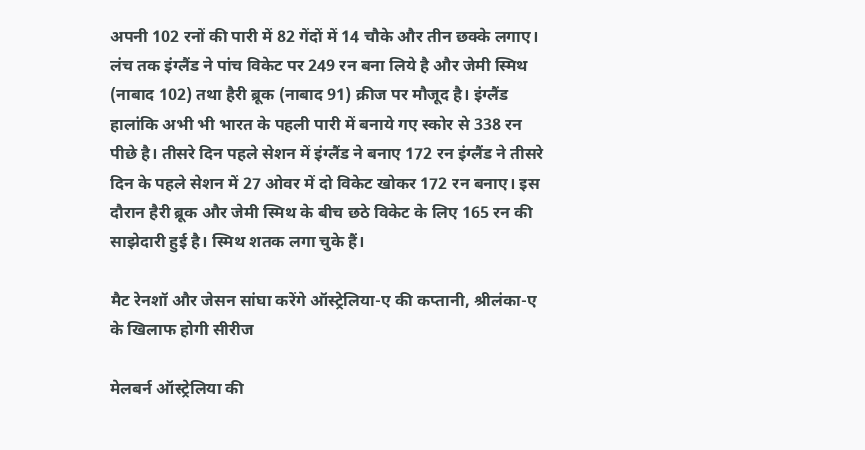अपनी 102 रनों की पारी में 82 गेंदों में 14 चौके और तीन छक्के लगाए। लंच तक इंग्लैंड ने पांच विकेट पर 249 रन बना लिये है और जेमी स्मिथ (नाबाद 102) तथा हैरी ब्रूक (नाबाद 91) क्रीज पर मौजूद है। इंग्लैंड हालांकि अभी भी भारत के पहली पारी में बनाये गए स्कोर से 338 रन पीछे है। तीसरे दिन पहले सेशन में इंग्लैंड ने बनाए 172 रन इंग्लैंड ने तीसरे दिन के पहले सेशन में 27 ओवर में दो विकेट खोकर 172 रन बनाए। इस दौरान हैरी ब्रूक और जेमी स्मिथ के बीच छठे विकेट के लिए 165 रन की साझेदारी हुई है। स्मिथ शतक लगा चुके हैं।

मैट रेनशॉ और जेसन सांघा करेंगे ऑस्ट्रेलिया-ए की कप्तानी, श्रीलंका-ए के खिलाफ होगी सीरीज

मेलबर्न ऑस्ट्रेलिया की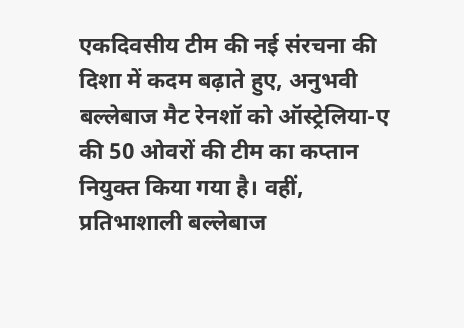एकदिवसीय टीम की नई संरचना की दिशा में कदम बढ़ाते हुए, अनुभवी बल्लेबाज मैट रेनशॉ को ऑस्ट्रेलिया-ए की 50 ओवरों की टीम का कप्तान नियुक्त किया गया है। वहीं, प्रतिभाशाली बल्लेबाज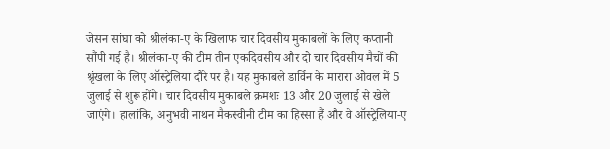जेसन सांघा को श्रीलंका-ए के खिलाफ चार दिवसीय मुकाबलों के लिए कप्तानी सौंपी गई है। श्रीलंका-ए की टीम तीन एकदिवसीय और दो चार दिवसीय मैचों की श्रृंखला के लिए ऑस्ट्रेलिया दौरे पर है। यह मुकाबले डार्विन के मारारा ओवल में 5 जुलाई से शुरू होंगे। चार दिवसीय मुकाबले क्रमशः 13 और 20 जुलाई से खेले जाएंगे। हालांकि, अनुभवी नाथन मैकस्वीनी टीम का हिस्सा हैं और वे ऑस्ट्रेलिया-ए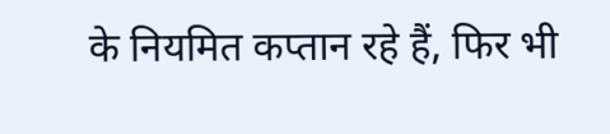के नियमित कप्तान रहे हैं, फिर भी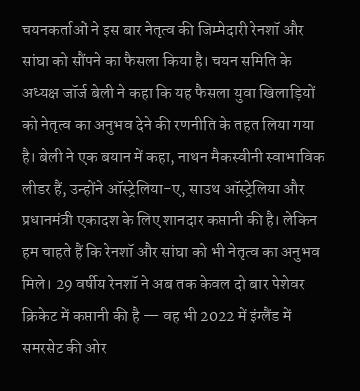चयनकर्ताओं ने इस बार नेतृत्व की जिम्मेदारी रेनशॉ और सांघा को सौंपने का फैसला किया है। चयन समिति के अध्यक्ष जॉर्ज बेली ने कहा कि यह फैसला युवा खिलाड़ियों को नेतृत्व का अनुभव देने की रणनीति के तहत लिया गया है। बेली ने एक बयान में कहा, नाथन मैकस्वीनी स्वाभाविक लीडर हैं, उन्होंने ऑस्ट्रेलिया-ए, साउथ ऑस्ट्रेलिया और प्रधानमंत्री एकादश के लिए शानदार कप्तानी की है। लेकिन हम चाहते हैं कि रेनशॉ और सांघा को भी नेतृत्व का अनुभव मिले। 29 वर्षीय रेनशॉ ने अब तक केवल दो बार पेशेवर क्रिकेट में कप्तानी की है — वह भी 2022 में इंग्लैंड में समरसेट की ओर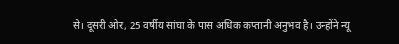से। दूसरी ओर, 25 वर्षीय सांघा के पास अधिक कप्तानी अनुभव है। उन्होंने न्यू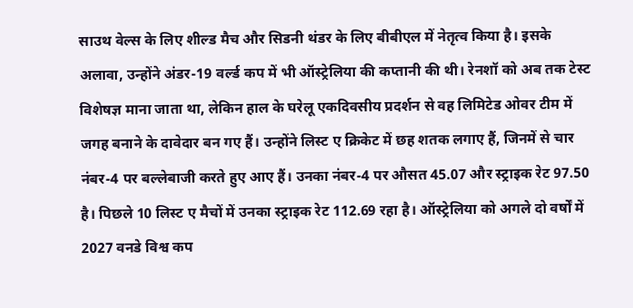साउथ वेल्स के लिए शील्ड मैच और सिडनी थंडर के लिए बीबीएल में नेतृत्व किया है। इसके अलावा, उन्होंने अंडर-19 वर्ल्ड कप में भी ऑस्ट्रेलिया की कप्तानी की थी। रेनशॉ को अब तक टेस्ट विशेषज्ञ माना जाता था, लेकिन हाल के घरेलू एकदिवसीय प्रदर्शन से वह लिमिटेड ओवर टीम में जगह बनाने के दावेदार बन गए हैं। उन्होंने लिस्ट ए क्रिकेट में छह शतक लगाए हैं, जिनमें से चार नंबर-4 पर बल्लेबाजी करते हुए आए हैं। उनका नंबर-4 पर औसत 45.07 और स्ट्राइक रेट 97.50 है। पिछले 10 लिस्ट ए मैचों में उनका स्ट्राइक रेट 112.69 रहा है। ऑस्ट्रेलिया को अगले दो वर्षों में 2027 वनडे विश्व कप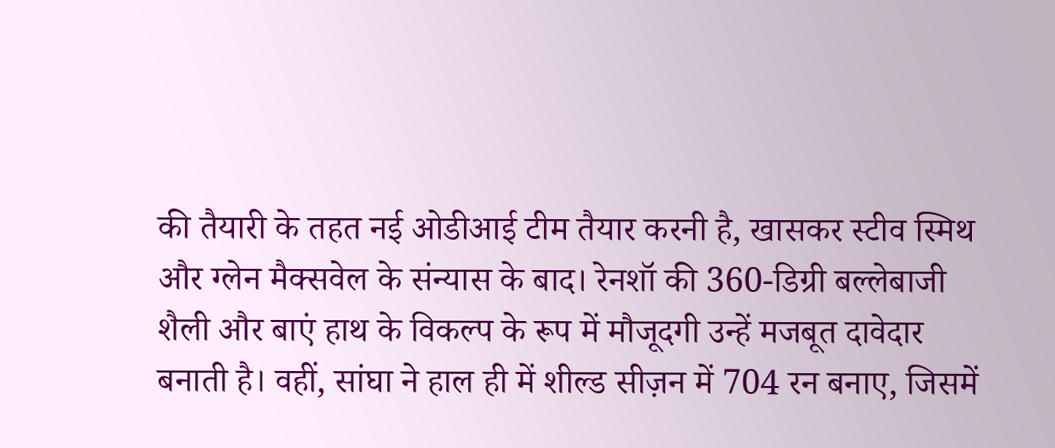की तैयारी के तहत नई ओडीआई टीम तैयार करनी है, खासकर स्टीव स्मिथ और ग्लेन मैक्सवेल के संन्यास के बाद। रेनशॉ की 360-डिग्री बल्लेबाजी शैली और बाएं हाथ के विकल्प के रूप में मौजूदगी उन्हें मजबूत दावेदार बनाती है। वहीं, सांघा ने हाल ही में शील्ड सीज़न में 704 रन बनाए, जिसमें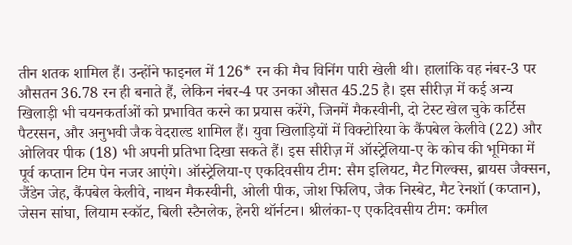तीन शतक शामिल हैं। उन्होंने फाइनल में 126* रन की मैच विनिंग पारी खेली थी। हालांकि वह नंबर-3 पर औसतन 36.78 रन ही बनाते हैं, लेकिन नंबर-4 पर उनका औसत 45.25 है। इस सीरीज़ में कई अन्य खिलाड़ी भी चयनकर्ताओं को प्रभावित करने का प्रयास करेंगे, जिनमें मैकस्वीनी, दो टेस्ट खेल चुके कर्टिस पैटरसन, और अनुभवी जैक वेदराल्ड शामिल हैं। युवा खिलाड़ियों में विक्टोरिया के कैंपबेल केलीवे (22) और ओलिवर पीक (18) भी अपनी प्रतिभा दिखा सकते हैं। इस सीरीज़ में ऑस्ट्रेलिया-ए के कोच की भूमिका में पूर्व कप्तान टिम पेन नजर आएंगे। ऑस्ट्रेलिया-ए एकदिवसीय टीम: सैम इलियट, मैट गिल्क्स, ब्रायस जैक्सन, जैंडेन जेह, कैंपबेल केलीवे, नाथन मैकस्वीनी, ओली पीक, जोश फिलिप, जैक निस्बेट, मैट रेनशॉ (कप्तान), जेसन सांघा, लियाम स्कॉट, बिली स्टैनलेक, हेनरी थॉर्नटन। श्रीलंका-ए एकदिवसीय टीम: कमील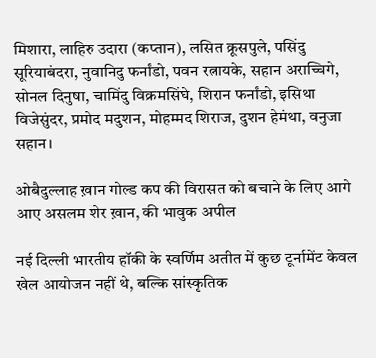मिशारा, लाहिरु उदारा (कप्तान), लसित क्रूसपुले, पसिंदु सूरियाबंदरा, नुवानिदु फर्नांडो, पवन रत्नायके, सहान अराच्चिगे, सोनल दिनुषा, चामिंदु विक्रमसिंघे, शिरान फर्नांडो, इसिथा विजेसुंदर, प्रमोद मदुशन, मोहम्मद शिराज, दुशन हेमंथा, वनुजा सहान।

ओबैदुल्लाह ख़ान गोल्ड कप की विरासत को बचाने के लिए आगे आए असलम शेर ख़ान, की भावुक अपील

नई दिल्ली भारतीय हॉकी के स्वर्णिम अतीत में कुछ टूर्नामेंट केवल खेल आयोजन नहीं थे, बल्कि सांस्कृतिक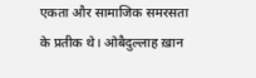एकता और सामाजिक समरसता के प्रतीक थे। ओबैदुल्लाह ख़ान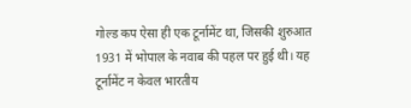गोल्ड कप ऐसा ही एक टूर्नामेंट था, जिसकी शुरुआत 1931 में भोपाल के नवाब की पहल पर हुई थी। यह टूर्नामेंट न केवल भारतीय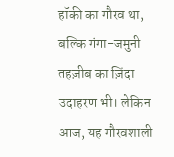हॉकी का गौरव था, बल्कि गंगा-जमुनी तहज़ीब का ज़िंदा उदाहरण भी। लेकिन आज, यह गौरवशाली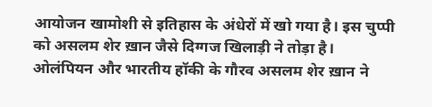आयोजन खामोशी से इतिहास के अंधेरों में खो गया है। इस चुप्पी को असलम शेर ख़ान जैसे दिग्गज खिलाड़ी ने तोड़ा है।  ओलंपियन और भारतीय हॉकी के गौरव असलम शेर ख़ान ने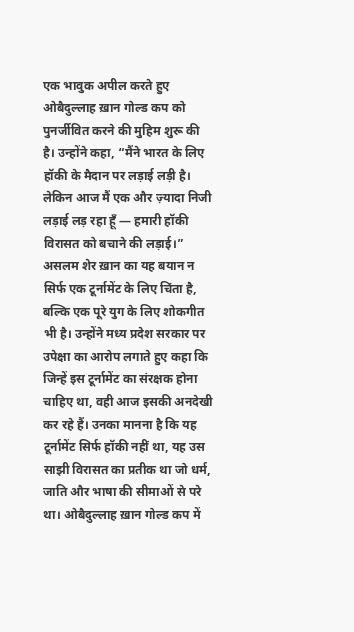एक भावुक अपील करते हुए ओबैदुल्लाह ख़ान गोल्ड कप को पुनर्जीवित करने की मुहिम शुरू की है। उन्होंने कहा, “मैंने भारत के लिए हॉकी के मैदान पर लड़ाई लड़ी है। लेकिन आज मैं एक और ज़्यादा निजी लड़ाई लड़ रहा हूँ — हमारी हॉकी विरासत को बचाने की लड़ाई।” असलम शेर ख़ान का यह बयान न सिर्फ एक टूर्नामेंट के लिए चिंता है, बल्कि एक पूरे युग के लिए शोकगीत भी है। उन्होंने मध्य प्रदेश सरकार पर उपेक्षा का आरोप लगाते हुए कहा कि जिन्हें इस टूर्नामेंट का संरक्षक होना चाहिए था, वही आज इसकी अनदेखी कर रहे हैं। उनका मानना है कि यह टूर्नामेंट सिर्फ हॉकी नहीं था, यह उस साझी विरासत का प्रतीक था जो धर्म, जाति और भाषा की सीमाओं से परे था। ओबैदुल्लाह ख़ान गोल्ड कप में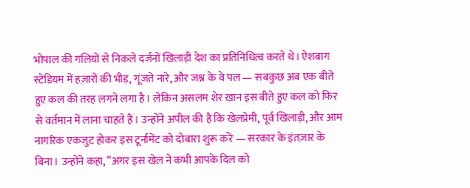भोपाल की गलियों से निकले दर्जनों खिलाड़ी देश का प्रतिनिधित्व करते थे। ऐशबाग स्टेडियम में हज़ारों की भीड़, गूंजते नारे, और जश्न के वे पल — सबकुछ अब एक बीते हुए कल की तरह लगने लगा है। लेकिन असलम शेर ख़ान इस बीते हुए कल को फिर से वर्तमान में लाना चाहते हैं। उन्होंने अपील की है कि खेलप्रेमी, पूर्व खिलाड़ी, और आम नागरिक एकजुट होकर इस टूर्नामेंट को दोबारा शुरू करें — सरकार के इंतज़ार के बिना। उन्होंने कहा, “अगर इस खेल ने कभी आपके दिल को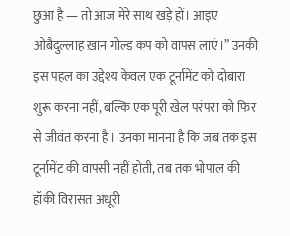छुआ है — तो आज मेरे साथ खड़े हों। आइए ओबैदुल्लाह ख़ान गोल्ड कप को वापस लाएं।” उनकी इस पहल का उद्देश्य केवल एक टूर्नामेंट को दोबारा शुरू करना नहीं, बल्कि एक पूरी खेल परंपरा को फिर से जीवंत करना है। उनका मानना है कि जब तक इस टूर्नामेंट की वापसी नहीं होती, तब तक भोपाल की हॉकी विरासत अधूरी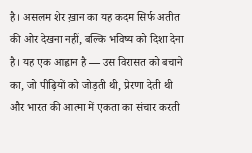है। असलम शेर ख़ान का यह कदम सिर्फ अतीत की ओर देखना नहीं, बल्कि भविष्य को दिशा देना है। यह एक आह्वान है — उस विरासत को बचाने का, जो पीढ़ियों को जोड़ती थी, प्रेरणा देती थी और भारत की आत्मा में एकता का संचार करती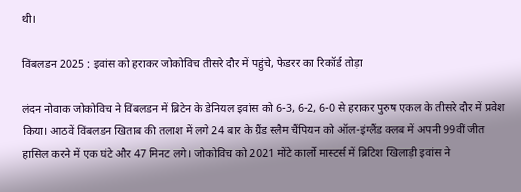थी।

विंबलडन 2025 : इवांस को हराकर जोकोविच तीसरे दौर में पहुंचे, फेडरर का रिकॉर्ड तोड़ा

लंदन नोवाक जोकोविच ने विंबलडन में ब्रिटेन के डेनियल इवांस को 6-3, 6-2, 6-0 से हराकर पुरुष एकल के तीसरे दौर में प्रवेश किया। आठवें विंबलडन खिताब की तलाश में लगे 24 बार के ग्रैंड स्लैम चैंपियन को ऑल-इंग्लैंड क्लब में अपनी 99वीं जीत हासिल करने में एक घंटे और 47 मिनट लगे। जोकोविच को 2021 मोंटे कार्लो मास्टर्स में ब्रिटिश खिलाड़ी इवांस ने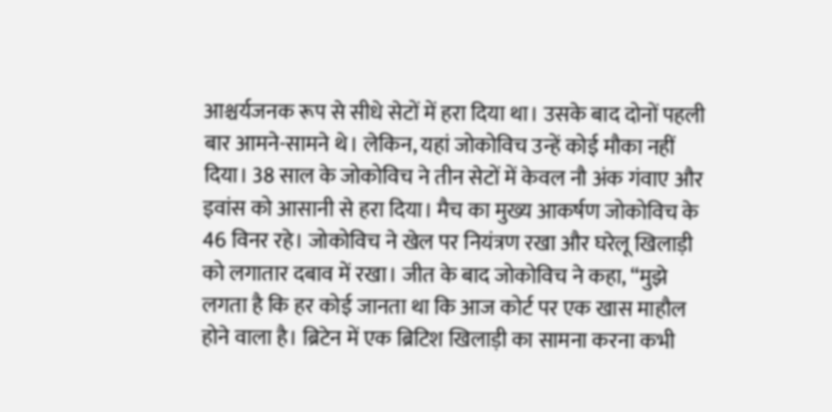आश्चर्यजनक रूप से सीधे सेटों में हरा दिया था। उसके बाद दोनों पहली बार आमने-सामने थे। लेकिन, यहां जोकोविच उन्हें कोई मौका नहीं दिया। 38 साल के जोकोविच ने तीन सेटों में केवल नौ अंक गंवाए और इवांस को आसानी से हरा दिया। मैच का मुख्य आकर्षण जोकोविच के 46 विनर रहे। जोकोविच ने खेल पर नियंत्रण रखा और घरेलू खिलाड़ी को लगातार दबाव में रखा। जीत के बाद जोकोविच ने कहा, “मुझे लगता है कि हर कोई जानता था कि आज कोर्ट पर एक खास माहौल होने वाला है। ब्रिटेन में एक ब्रिटिश खिलाड़ी का सामना करना कभी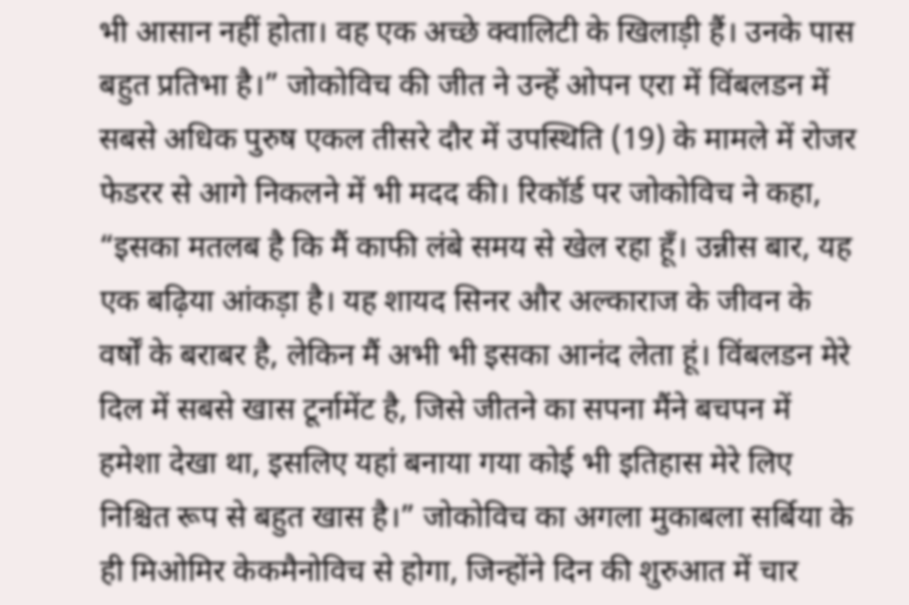भी आसान नहीं होता। वह एक अच्छे क्वालिटी के खिलाड़ी हैं। उनके पास बहुत प्रतिभा है।” जोकोविच की जीत ने उन्हें ओपन एरा में विंबलडन में सबसे अधिक पुरुष एकल तीसरे दौर में उपस्थिति (19) के मामले में रोजर फेडरर से आगे निकलने में भी मदद की। रिकॉर्ड पर जोकोविच ने कहा, “इसका मतलब है कि मैं काफी लंबे समय से खेल रहा हूँ। उन्नीस बार, यह एक बढ़िया आंकड़ा है। यह शायद सिनर और अल्काराज के जीवन के वर्षों के बराबर है, लेकिन मैं अभी भी इसका आनंद लेता हूं। विंबलडन मेरे दिल में सबसे खास टूर्नामेंट है, जिसे जीतने का सपना मैंने बचपन में हमेशा देखा था, इसलिए यहां बनाया गया कोई भी इतिहास मेरे लिए निश्चित रूप से बहुत खास है।” जोकोविच का अगला मुकाबला सर्बिया के ही मिओमिर केकमैनोविच से होगा, जिन्होंने दिन की शुरुआत में चार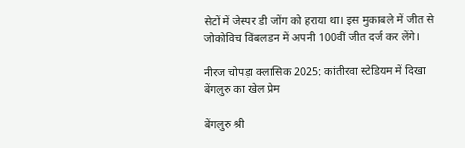सेटों में जेस्पर डी जोंग को हराया था। इस मुकाबले में जीत से जोकोविच विंबलडन में अपनी 100वीं जीत दर्ज कर लेंगे।

नीरज चोपड़ा क्लासिक 2025: कांतीरवा स्टेडियम में दिखा बेंगलुरु का खेल प्रेम

बेंगलुरु श्री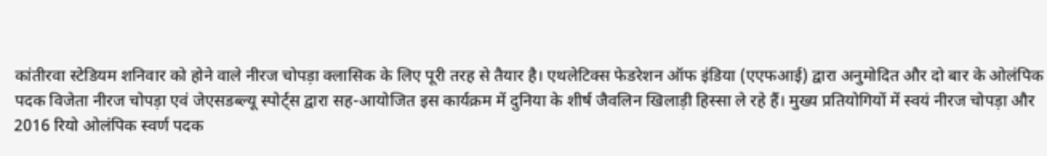कांतीरवा स्टेडियम शनिवार को होने वाले नीरज चोपड़ा क्लासिक के लिए पूरी तरह से तैयार है। एथलेटिक्स फेडरेशन ऑफ इंडिया (एएफआई) द्वारा अनुमोदित और दो बार के ओलंपिक पदक विजेता नीरज चोपड़ा एवं जेएसडब्ल्यू स्पोर्ट्स द्वारा सह-आयोजित इस कार्यक्रम में दुनिया के शीर्ष जैवलिन खिलाड़ी हिस्सा ले रहे हैं। मुख्य प्रतियोगियों में स्वयं नीरज चोपड़ा और 2016 रियो ओलंपिक स्वर्ण पदक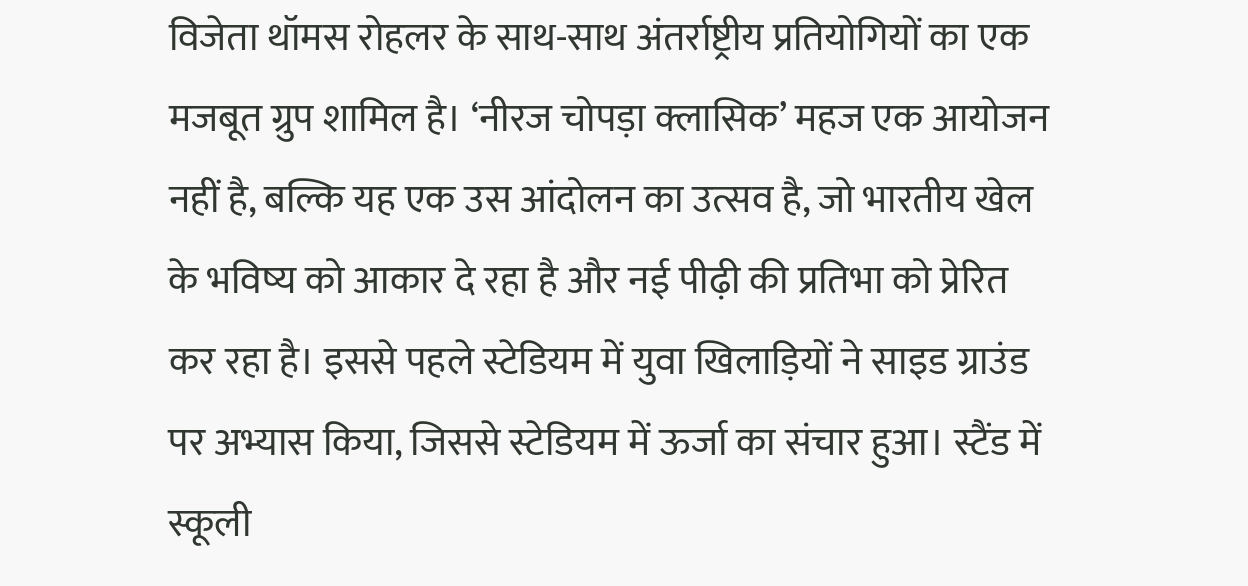विजेता थॉमस रोहलर के साथ-साथ अंतर्राष्ट्रीय प्रतियोगियों का एक मजबूत ग्रुप शामिल है। ‘नीरज चोपड़ा क्लासिक’ महज एक आयोजन नहीं है, बल्कि यह एक उस आंदोलन का उत्सव है, जो भारतीय खेल के भविष्य को आकार दे रहा है और नई पीढ़ी की प्रतिभा को प्रेरित कर रहा है। इससे पहले स्टेडियम में युवा खिलाड़ियों ने साइड ग्राउंड पर अभ्यास किया, जिससे स्टेडियम में ऊर्जा का संचार हुआ। स्टैंड में स्कूली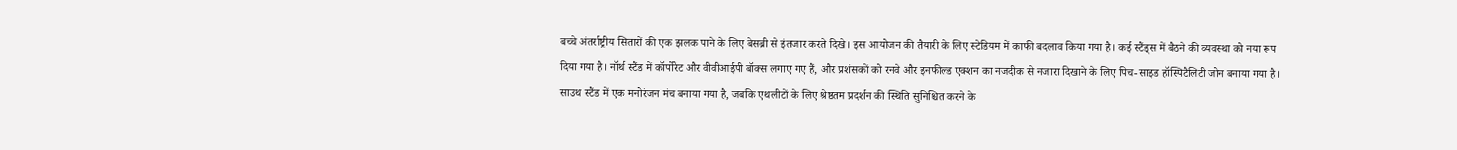बच्चे अंतर्राष्ट्रीय सितारों की एक झलक पाने के लिए बेसब्री से इंतजार करते दिखे। इस आयोजन की तैयारी के लिए स्टेडियम में काफी बदलाव किया गया है। कई स्टैंड्स में बैठने की व्यवस्था को नया रूप दिया गया है। नॉर्थ स्टैंड में कॉर्पोरेट और वीवीआईपी बॉक्स लगाए गए हैं, और प्रशंसकों को रनवे और इनफील्ड एक्शन का नजदीक से नजारा दिखाने के लिए पिच-साइड हॉस्पिटैलिटी जोन बनाया गया है। साउथ स्टैंड में एक मनोरंजन मंच बनाया गया है, जबकि एथलीटों के लिए श्रेष्ठतम प्रदर्शन की स्थिति सुनिश्चित करने के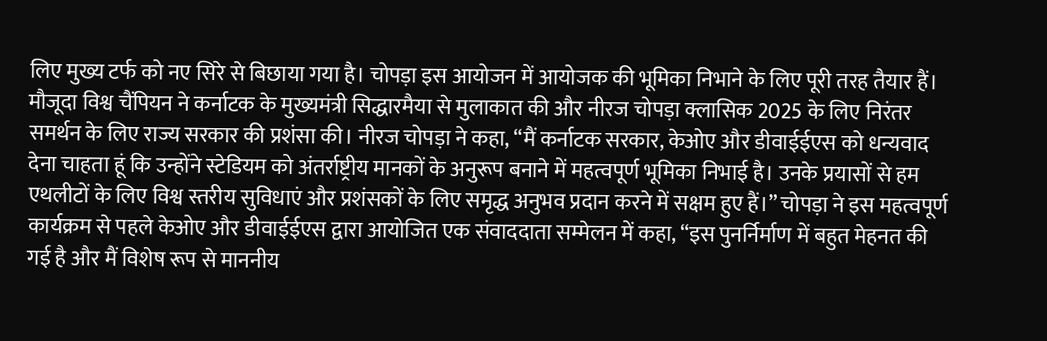लिए मुख्य टर्फ को नए सिरे से बिछाया गया है। चोपड़ा इस आयोजन में आयोजक की भूमिका निभाने के लिए पूरी तरह तैयार हैं। मौजूदा विश्व चैंपियन ने कर्नाटक के मुख्यमंत्री सिद्धारमैया से मुलाकात की और नीरज चोपड़ा क्लासिक 2025 के लिए निरंतर समर्थन के लिए राज्य सरकार की प्रशंसा की। नीरज चोपड़ा ने कहा, “मैं कर्नाटक सरकार, केओए और डीवाईईएस को धन्यवाद देना चाहता हूं कि उन्होंने स्टेडियम को अंतर्राष्ट्रीय मानकों के अनुरूप बनाने में महत्वपूर्ण भूमिका निभाई है। उनके प्रयासों से हम एथलीटों के लिए विश्व स्तरीय सुविधाएं और प्रशंसकों के लिए समृद्ध अनुभव प्रदान करने में सक्षम हुए हैं।” चोपड़ा ने इस महत्वपूर्ण कार्यक्रम से पहले केओए और डीवाईईएस द्वारा आयोजित एक संवाददाता सम्मेलन में कहा, “इस पुनर्निर्माण में बहुत मेहनत की गई है और मैं विशेष रूप से माननीय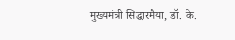मुख्यमंत्री सिद्धारमैया, डॉ. के.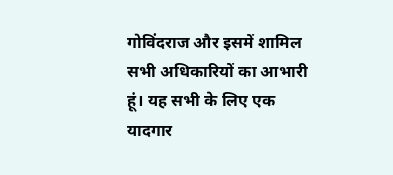गोविंदराज और इसमें शामिल सभी अधिकारियों का आभारी हूं। यह सभी के लिए एक यादगार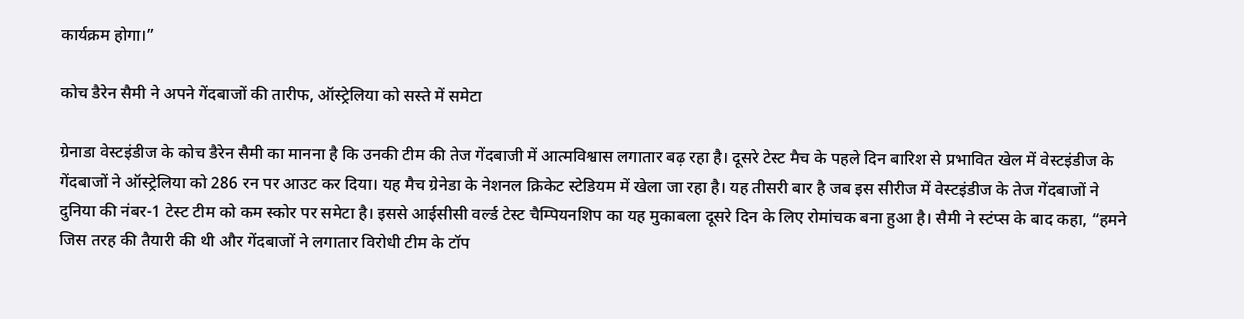कार्यक्रम होगा।”

कोच डैरेन सैमी ने अपने गेंदबाजों की तारीफ, ऑस्ट्रेलिया को सस्ते में समेटा

ग्रेनाडा वेस्टइंडीज के कोच डैरेन सैमी का मानना है कि उनकी टीम की तेज गेंदबाजी में आत्मविश्वास लगातार बढ़ रहा है। दूसरे टेस्ट मैच के पहले दिन बारिश से प्रभावित खेल में वेस्टइंडीज के गेंदबाजों ने ऑस्ट्रेलिया को 286 रन पर आउट कर दिया। यह मैच ग्रेनेडा के नेशनल क्रिकेट स्टेडियम में खेला जा रहा है। यह तीसरी बार है जब इस सीरीज में वेस्टइंडीज के तेज गेंदबाजों ने दुनिया की नंबर-1 टेस्ट टीम को कम स्कोर पर समेटा है। इससे आईसीसी वर्ल्ड टेस्ट चैम्पियनशिप का यह मुकाबला दूसरे दिन के लिए रोमांचक बना हुआ है। सैमी ने स्टंप्स के बाद कहा, “हमने जिस तरह की तैयारी की थी और गेंदबाजों ने लगातार विरोधी टीम के टॉप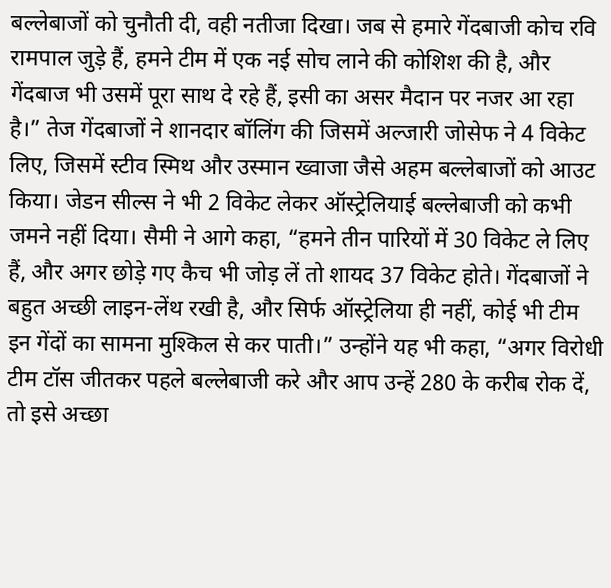बल्लेबाजों को चुनौती दी, वही नतीजा दिखा। जब से हमारे गेंदबाजी कोच रवि रामपाल जुड़े हैं, हमने टीम में एक नई सोच लाने की कोशिश की है, और गेंदबाज भी उसमें पूरा साथ दे रहे हैं, इसी का असर मैदान पर नजर आ रहा है।” तेज गेंदबाजों ने शानदार बॉलिंग की जिसमें अल्जारी जोसेफ ने 4 विकेट लिए, जिसमें स्टीव स्मिथ और उस्मान ख्वाजा जैसे अहम बल्लेबाजों को आउट किया। जेडन सील्स ने भी 2 विकेट लेकर ऑस्ट्रेलियाई बल्लेबाजी को कभी जमने नहीं दिया। सैमी ने आगे कहा, “हमने तीन पारियों में 30 विकेट ले लिए हैं, और अगर छोड़े गए कैच भी जोड़ लें तो शायद 37 विकेट होते। गेंदबाजों ने बहुत अच्छी लाइन-लेंथ रखी है, और सिर्फ ऑस्ट्रेलिया ही नहीं, कोई भी टीम इन गेंदों का सामना मुश्किल से कर पाती।” उन्होंने यह भी कहा, “अगर विरोधी टीम टॉस जीतकर पहले बल्लेबाजी करे और आप उन्हें 280 के करीब रोक दें, तो इसे अच्छा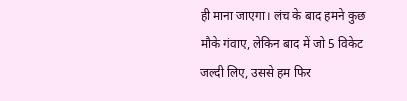ही माना जाएगा। लंच के बाद हमने कुछ मौके गंवाए, लेकिन बाद में जो 5 विकेट जल्दी लिए, उससे हम फिर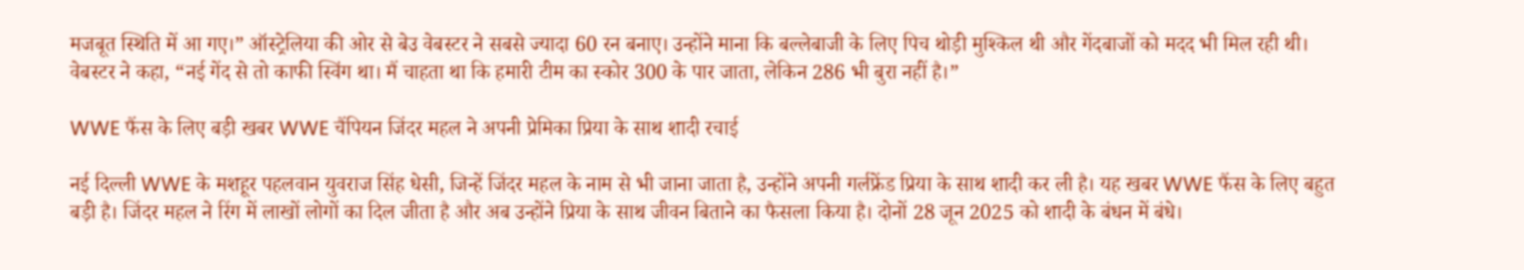मजबूत स्थिति में आ गए।” ऑस्ट्रेलिया की ओर से बेउ वेबस्टर ने सबसे ज्यादा 60 रन बनाए। उन्होंने माना कि बल्लेबाजी के लिए पिच थोड़ी मुश्किल थी और गेंदबाजों को मदद भी मिल रही थी। वेबस्टर ने कहा, “नई गेंद से तो काफी स्विंग था। मैं चाहता था कि हमारी टीम का स्कोर 300 के पार जाता, लेकिन 286 भी बुरा नहीं है।”

WWE फैंस के लिए बड़ी खबर WWE चैंपियन जिंदर महल ने अपनी प्रेमिका प्रिया के साथ शादी रचाई

नई दिल्ली WWE के मशहूर पहलवान युवराज सिंह धेसी, जिन्हें जिंदर महल के नाम से भी जाना जाता है, उन्होंने अपनी गर्लफ्रेंड प्रिया के साथ शादी कर ली है। यह खबर WWE फैंस के लिए बहुत बड़ी है। जिंदर महल ने रिंग में लाखों लोगों का दिल जीता है और अब उन्होंने प्रिया के साथ जीवन बिताने का फैसला किया है। दोनों 28 जून 2025 को शादी के बंधन में बंधे।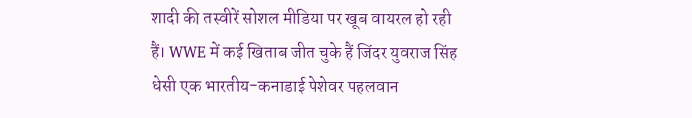शादी की तस्वीरें सोशल मीडिया पर खूब वायरल हो रही हैं। WWE में कई खिताब जीत चुके हैं जिंदर युवराज सिंह धेसी एक भारतीय-कनाडाई पेशेवर पहलवान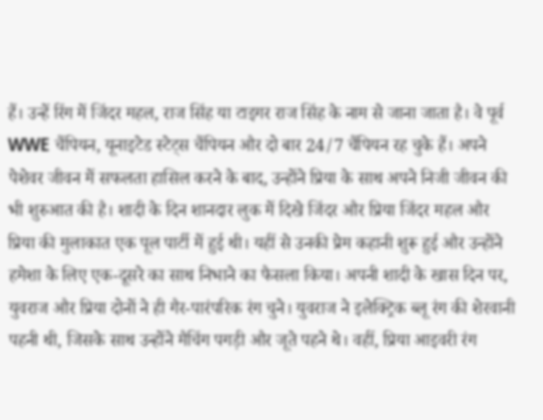हैं। उन्हें रिंग में जिंदर महल, राज सिंह या टाइगर राज सिंह के नाम से जाना जाता है। वे पूर्व WWE चैंपियन, यूनाइटेड स्टेट्स चैंपियन और दो बार 24/7 चैंपियन रह चुके हैं। अपने पेशेवर जीवन में सफलता हासिल करने के बाद, उन्होंने प्रिया के साथ अपने निजी जीवन की भी शुरुआत की है। शादी के दिन शानदार लुक में दिखे जिंदर और प्रिया जिंदर महल और प्रिया की मुलाकात एक पूल पार्टी में हुई थी। यहीं से उनकी प्रेम कहानी शुरू हुई और उन्होंने हमेशा के लिए एक-दूसरे का साथ निभाने का फैसला किया। अपनी शादी के खास दिन पर, युवराज और प्रिया दोनों ने ही गैर-पारंपरिक रंग चुने। युवराज ने इलेक्ट्रिक ब्लू रंग की शेरवानी पहनी थी, जिसके साथ उन्होंने मैचिंग पगड़ी और जूते पहने थे। वहीं, प्रिया आइवरी रंग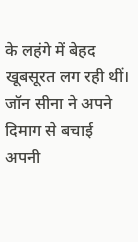के लहंगे में बेहद खूबसूरत लग रही थीं। जॉन सीना ने अपने दिमाग से बचाई अपनी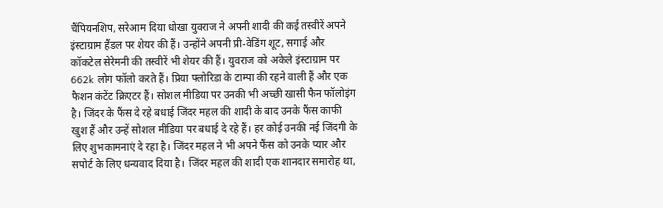चैंपियनशिप, सरेआम दिया धोखा युवराज ने अपनी शादी की कई तस्वीरें अपने इंस्टाग्राम हैंडल पर शेयर की हैं। उन्होंने अपनी प्री-वेडिंग शूट, सगाई और कॉकटेल सेरेमनी की तस्वीरें भी शेयर की हैं। युवराज को अकेले इंस्टाग्राम पर 662k लोग फॉलो करते हैं। प्रिया फ्लोरिडा के टाम्पा की रहने वाली हैं और एक फैशन कंटेंट क्रिएटर हैं। सोशल मीडिया पर उनकी भी अच्छी खासी फैन फॉलोइंग है। जिंदर के फैंस दे रहे बधाई जिंदर महल की शादी के बाद उनके फैंस काफी खुश हैं और उन्हें सोशल मीडिया पर बधाई दे रहे हैं। हर कोई उनकी नई जिंदगी के लिए शुभकामनाएं दे रहा है। जिंदर महल ने भी अपने फैंस को उनके प्यार और सपोर्ट के लिए धन्यवाद दिया है। जिंदर महल की शादी एक शानदार समारोह था,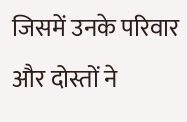जिसमें उनके परिवार और दोस्तों ने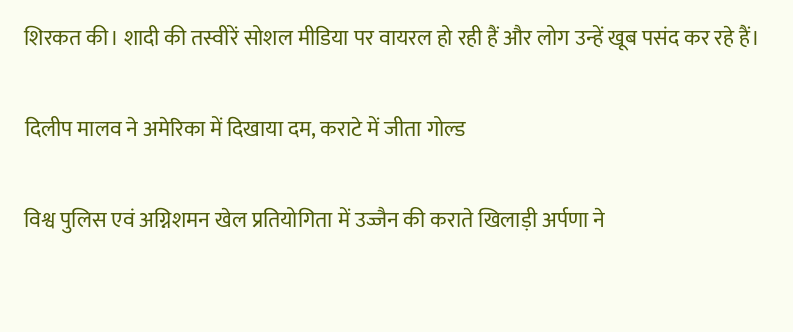शिरकत की। शादी की तस्वीरें सोशल मीडिया पर वायरल हो रही हैं और लोग उन्हें खूब पसंद कर रहे हैं।

दिलीप मालव ने अमेरिका में दिखाया दम, कराटे में जीता गोल्ड

विश्व पुलिस एवं अग्निशमन खेल प्रतियोगिता में उज्जैन की कराते खिलाड़ी अर्पणा ने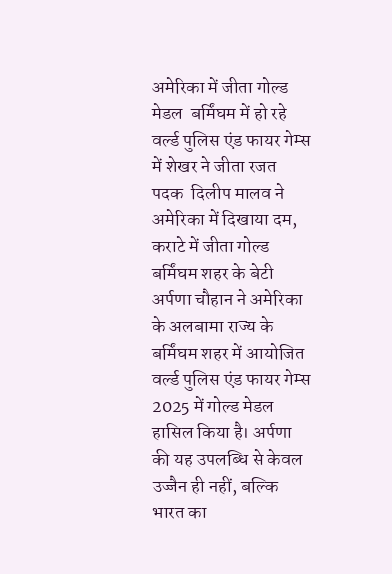अमेरिका में जीता गोल्ड मेडल  बर्मिंघम में हो रहे वर्ल्ड पुलिस एंड फायर गेम्स में शेखर ने जीता रजत पदक  दिलीप मालव ने अमेरिका में दिखाया दम, कराटे में जीता गोल्ड  बर्मिंघम शहर के बेटी अर्पणा चौहान ने अमेरिका के अलबामा राज्य के बर्मिंघम शहर में आयोजित वर्ल्ड पुलिस एंड फायर गेम्स 2025 में गोल्ड मेडल हासिल किया है। अर्पणा की यह उपलब्धि से केवल उज्जैन ही नहीं, बल्कि भारत का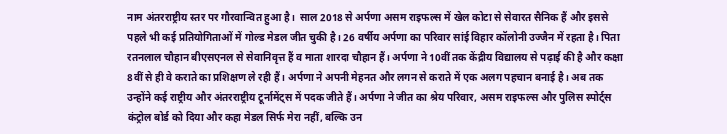नाम अंतरराष्ट्रीय स्तर पर गौरवान्वित हुआ है।  साल 2018 से अर्पणा असम राइफल्स में खेल कोटा से सेवारत सैनिक हैं और इससे पहले भी कई प्रतियोगिताओं में गोल्ड मेडल जीत चुकी है। 26 वर्षीय अर्पणा का परिवार सांई विहार कॉलोनी उज्जैन में रहता है। पिता रतनलाल चौहान बीएसएनल से सेवानिवृत्त हैं व माता शारदा चौहान हैं। अर्पणा ने 10वीं तक केंद्रीय विद्यालय से पढ़ाई की है और कक्षा 8वीं से ही वे कराते का प्रशिक्षण ले रही हैं। अर्पणा ने अपनी मेहनत और लगन से कराते में एक अलग पहचान बनाई है। अब तक उन्होंने कई राष्ट्रीय और अंतरराष्ट्रीय टूर्नामेंट्स में पदक जीते हैं। अर्पणा ने जीत का श्रेय परिवार, असम राइफल्स और पुलिस स्पोर्ट्स कंट्रोल बोर्ड को दिया और कहा मेडल सिर्फ मेरा नहीं, बल्कि उन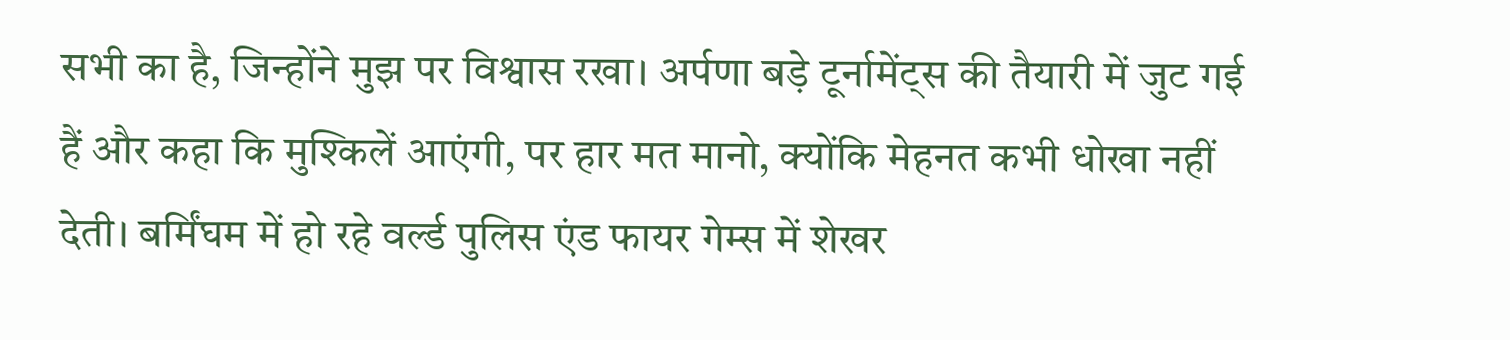सभी का है, जिन्होंने मुझ पर विश्वास रखा। अर्पणा बड़े टूर्नामेंट्स की तैयारी में जुट गई हैं और कहा कि मुश्किलें आएंगी, पर हार मत मानो, क्योंकि मेहनत कभी धोखा नहीं देती। बर्मिंघम में हो रहे वर्ल्ड पुलिस एंड फायर गेम्स में शेखर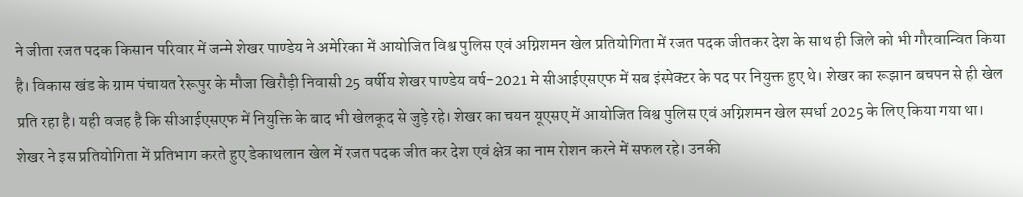ने जीता रजत पदक किसान परिवार में जन्मे शेखर पाण्डेय ने अमेरिका में आयोजित विश्व पुलिस एवं अग्निशमन खेल प्रतियोगिता में रजत पदक जीतकर देश के साथ ही जिले को भी गौरवान्वित किया है। विकास खंड के ग्राम पंचायत रेरूपुर के मौजा खिरौड़ी निवासी 25 वर्षीय शेखर पाण्डेय वर्ष-2021 मे सीआईएसएफ में सब इंस्पेक्टर के पद पर नियुक्त हुए थे। शेखर का रूझान बचपन से ही खेल प्रति रहा है। यही वजह है कि सीआईएसएफ में नियुक्ति के बाद भी खेलकूद से जुड़े रहे। शेखर का चयन यूएसए में आयोजित विश्व पुलिस एवं अग्निशमन खेल स्पर्धा 2025 के लिए किया गया था। शेखर ने इस प्रतियोगिता में प्रतिभाग करते हुए डेकाथलान खेल में रजत पदक जीत कर देश एवं क्षेत्र का नाम रोशन करने में सफल रहे। उनकी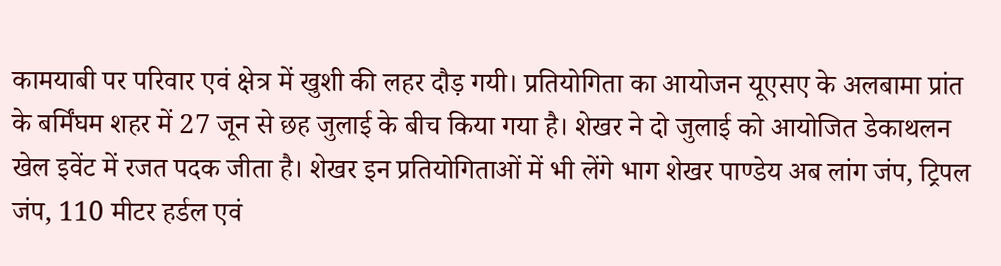कामयाबी पर परिवार एवं क्षेत्र में खुशी की लहर दौड़ गयी। प्रतियोगिता का आयोजन यूएसए के अलबामा प्रांत के बर्मिंघम शहर में 27 जून से छह जुलाई के बीच किया गया है। शेखर ने दो जुलाई को आयोजित डेकाथलन खेल इवेंट में रजत पदक जीता है। शेखर इन प्रतियोगिताओं में भी लेंगे भाग शेखर पाण्डेय अब लांग जंप, ट्रिपल जंप, 110 मीटर हर्डल एवं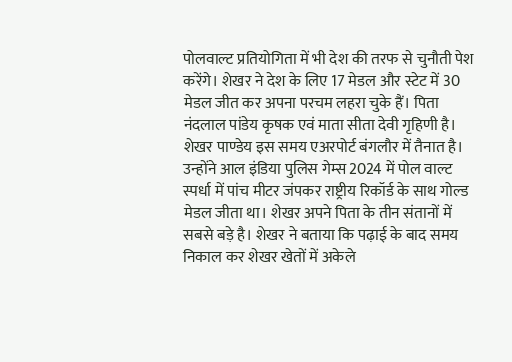पोलवाल्ट प्रतियोगिता में भी देश की तरफ से चुनौती पेश करेंगे। शेखर ने देश के लिए 17 मेडल और स्टेट में 30 मेडल जीत कर अपना परचम लहरा चुके हैं। पिता नंदलाल पांडेय कृषक एवं माता सीता देवी गृहिणी है। शेखर पाण्डेय इस समय एअरपोर्ट बंगलौर में तैनात है। उन्होंने आल इंडिया पुलिस गेम्स 2024 में पोल वाल्ट स्पर्धा में पांच मीटर जंपकर राष्ट्रीय रिकॉर्ड के साथ गोल्ड मेडल जीता था। शेखर अपने पिता के तीन संतानों में सबसे बड़े है। शेखर ने बताया कि पढ़ाई के बाद समय निकाल कर शेखर खेतों में अकेले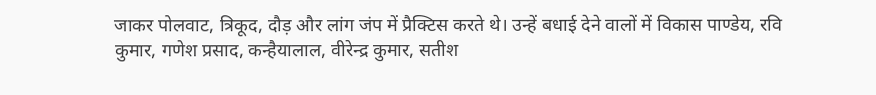जाकर पोलवाट, त्रिकूद, दौड़ और लांग जंप में प्रैक्टिस करते थे। उन्हें बधाई देने वालों में विकास पाण्डेय, रवि कुमार, गणेश प्रसाद, कन्हैयालाल, वीरेन्द्र कुमार, सतीश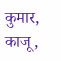कुमार, काजू,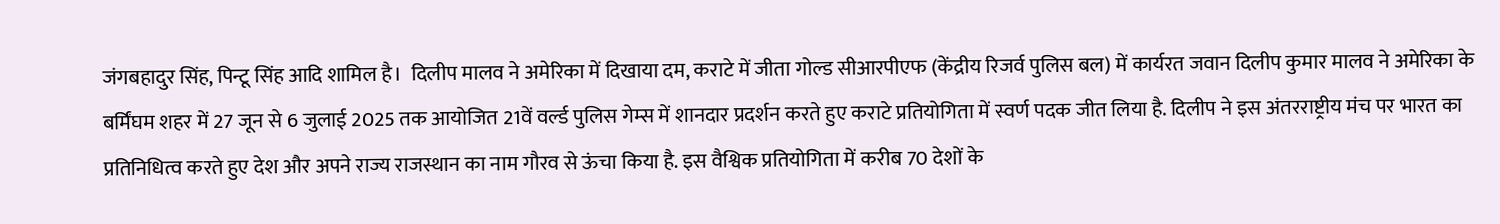जंगबहादुर सिंह, पिन्टू सिंह आदि शामिल है।  दिलीप मालव ने अमेरिका में दिखाया दम, कराटे में जीता गोल्ड सीआरपीएफ (केंद्रीय रिजर्व पुलिस बल) में कार्यरत जवान दिलीप कुमार मालव ने अमेरिका के बर्मिंघम शहर में 27 जून से 6 जुलाई 2025 तक आयोजित 21वें वर्ल्ड पुलिस गेम्स में शानदार प्रदर्शन करते हुए कराटे प्रतियोगिता में स्वर्ण पदक जीत लिया है. दिलीप ने इस अंतरराष्ट्रीय मंच पर भारत का प्रतिनिधित्व करते हुए देश और अपने राज्य राजस्थान का नाम गौरव से ऊंचा किया है. इस वैश्विक प्रतियोगिता में करीब 70 देशों के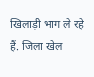खिलाड़ी भाग ले रहे हैं. जिला खेल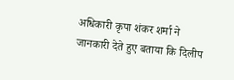अधिकारी कृपा शंकर शर्मा ने जानकारी देते हुए बताया कि दिलीप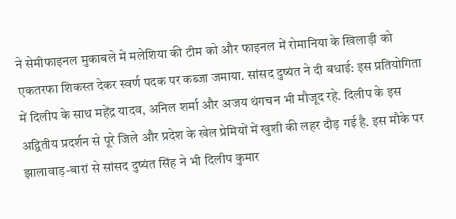ने सेमीफाइनल मुकाबले में मलेशिया की टीम को और फाइनल में रोमानिया के खिलाड़ी को एकतरफा शिकस्त देकर स्वर्ण पदक पर कब्जा जमाया. सांसद दुष्यंत ने दी बधाई: इस प्रतियोगिता में दिलीप के साथ महेंद्र यादव, अनिल शर्मा और अजय थंगचन भी मौजूद रहे. दिलीप के इस अद्वितीय प्रदर्शन से पूरे जिले और प्रदेश के खेल प्रेमियों में खुशी की लहर दौड़ गई है. इस मौके पर झालावाड़-बारां से सांसद दुष्यंत सिंह ने भी दिलीप कुमार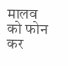मालव को फोन कर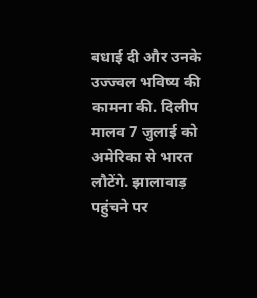बधाई दी और उनके उज्ज्वल भविष्य की कामना की. दिलीप मालव 7 जुलाई को अमेरिका से भारत लौटेंगे. झालावाड़ पहुंचने पर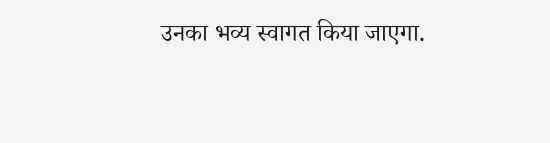उनका भव्य स्वागत किया जाएगा.